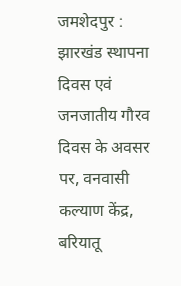जमशेदपुर : झारखंड स्थापना दिवस एवं जनजातीय गौरव दिवस के अवसर पर, वनवासी कल्याण केंद्र, बरियातू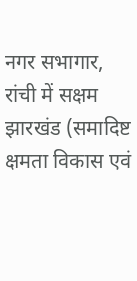नगर सभागार, रांची में सक्षम झारखंड (समादिष्ट क्षमता विकास एवं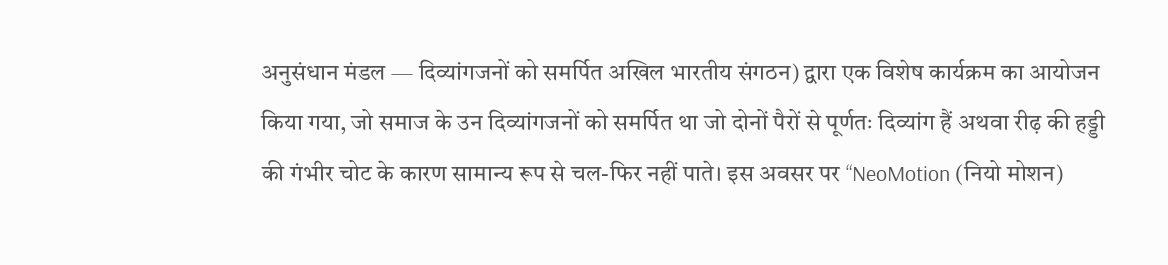अनुसंधान मंडल — दिव्यांगजनों को समर्पित अखिल भारतीय संगठन) द्वारा एक विशेष कार्यक्रम का आयोजन किया गया, जो समाज के उन दिव्यांगजनों को समर्पित था जो दोनों पैरों से पूर्णतः दिव्यांग हैं अथवा रीढ़ की हड्डी की गंभीर चोट के कारण सामान्य रूप से चल-फिर नहीं पाते। इस अवसर पर “NeoMotion (नियो मोशन)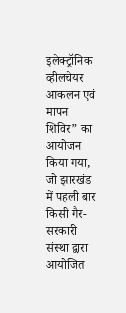इलेक्ट्रॉनिक व्हीलचेयर आकलन एवं मापन शिविर” का आयोजन किया गया, जो झारखंड में पहली बार किसी गैर-सरकारी संस्था द्वारा आयोजित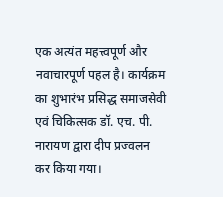एक अत्यंत महत्त्वपूर्ण और नवाचारपूर्ण पहल है। कार्यक्रम का शुभारंभ प्रसिद्ध समाजसेवी एवं चिकित्सक डॉ. एच. पी. नारायण द्वारा दीप प्रज्वलन कर किया गया।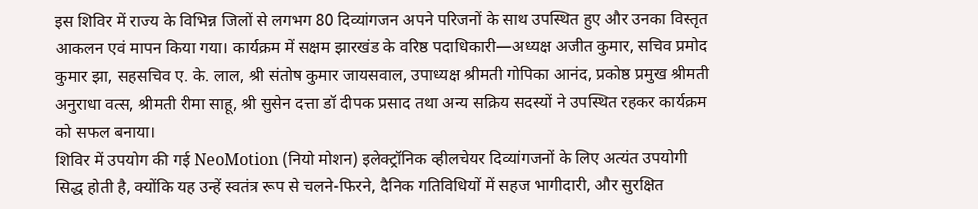इस शिविर में राज्य के विभिन्न जिलों से लगभग 80 दिव्यांगजन अपने परिजनों के साथ उपस्थित हुए और उनका विस्तृत आकलन एवं मापन किया गया। कार्यक्रम में सक्षम झारखंड के वरिष्ठ पदाधिकारी—अध्यक्ष अजीत कुमार, सचिव प्रमोद कुमार झा, सहसचिव ए. के. लाल, श्री संतोष कुमार जायसवाल, उपाध्यक्ष श्रीमती गोपिका आनंद, प्रकोष्ठ प्रमुख श्रीमती अनुराधा वत्स, श्रीमती रीमा साहू, श्री सुसेन दत्ता डॉ दीपक प्रसाद तथा अन्य सक्रिय सदस्यों ने उपस्थित रहकर कार्यक्रम को सफल बनाया।
शिविर में उपयोग की गई NeoMotion (नियो मोशन) इलेक्ट्रॉनिक व्हीलचेयर दिव्यांगजनों के लिए अत्यंत उपयोगी सिद्ध होती है, क्योंकि यह उन्हें स्वतंत्र रूप से चलने-फिरने, दैनिक गतिविधियों में सहज भागीदारी, और सुरक्षित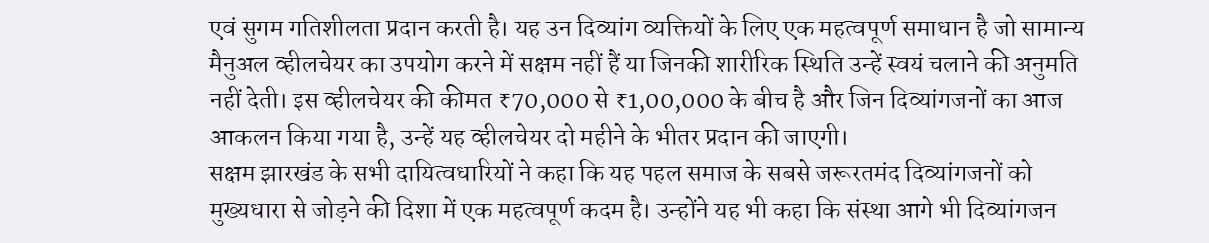एवं सुगम गतिशीलता प्रदान करती है। यह उन दिव्यांग व्यक्तियों के लिए एक महत्वपूर्ण समाधान है जो सामान्य मैनुअल व्हीलचेयर का उपयोग करने में सक्षम नहीं हैं या जिनकी शारीरिक स्थिति उन्हें स्वयं चलाने की अनुमति नहीं देती। इस व्हीलचेयर की कीमत ₹70,000 से ₹1,00,000 के बीच है और जिन दिव्यांगजनों का आज आकलन किया गया है, उन्हें यह व्हीलचेयर दो महीने के भीतर प्रदान की जाएगी।
सक्षम झारखंड के सभी दायित्वधारियों ने कहा कि यह पहल समाज के सबसे जरूरतमंद दिव्यांगजनों को मुख्यधारा से जोड़ने की दिशा में एक महत्वपूर्ण कदम है। उन्होंने यह भी कहा कि संस्था आगे भी दिव्यांगजन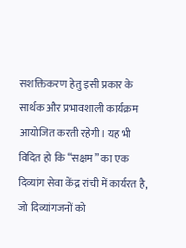सशक्तिकरण हेतु इसी प्रकार के सार्थक और प्रभावशाली कार्यक्रम आयोजित करती रहेगी। यह भी विदित हो कि “सक्षम” का एक दिव्यांग सेवा केंद्र रांची में कार्यरत है, जो दिव्यांगजनों को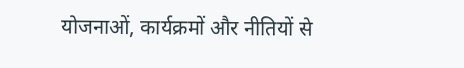योजनाओं, कार्यक्रमों और नीतियों से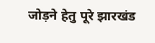जोड़ने हेतु पूरे झारखंड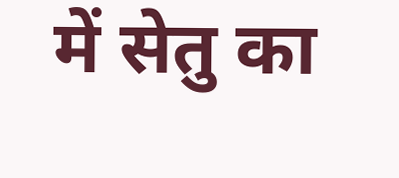में सेतु का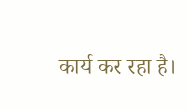कार्य कर रहा है।